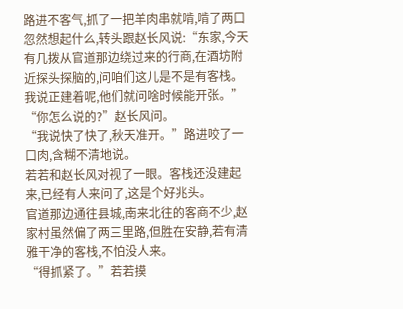路进不客气,抓了一把羊肉串就啃,啃了两口忽然想起什么,转头跟赵长风说:“东家,今天有几拨从官道那边绕过来的行商,在酒坊附近探头探脑的,问咱们这儿是不是有客栈。我说正建着呢,他们就问啥时候能开张。”
“你怎么说的?”赵长风问。
“我说快了快了,秋天准开。”路进咬了一口肉,含糊不清地说。
若若和赵长风对视了一眼。客栈还没建起来,已经有人来问了,这是个好兆头。
官道那边通往县城,南来北往的客商不少,赵家村虽然偏了两三里路,但胜在安静,若有清雅干净的客栈,不怕没人来。
“得抓紧了。”若若摸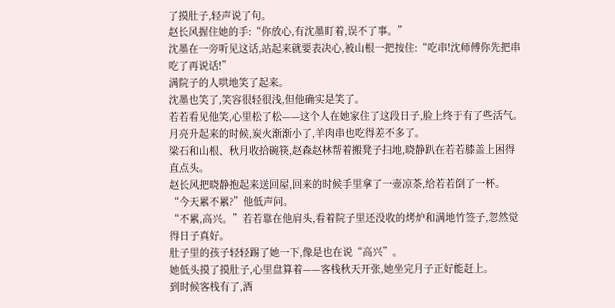了摸肚子,轻声说了句。
赵长风握住她的手:“你放心,有沈墨盯着,误不了事。”
沈墨在一旁听见这话,站起来就要表决心,被山根一把按住:“吃串!沈师傅你先把串吃了再说话!”
满院子的人哄地笑了起来。
沈墨也笑了,笑容很轻很浅,但他确实是笑了。
若若看见他笑,心里松了松——这个人在她家住了这段日子,脸上终于有了些活气。
月亮升起来的时候,炭火渐渐小了,羊肉串也吃得差不多了。
梁石和山根、秋月收拾碗筷,赵森赵林帮着搬凳子扫地,晓静趴在若若膝盖上困得直点头。
赵长风把晓静抱起来送回屋,回来的时候手里拿了一壶凉茶,给若若倒了一杯。
“今天累不累?”他低声问。
“不累,高兴。”若若靠在他肩头,看着院子里还没收的烤炉和满地竹签子,忽然觉得日子真好。
肚子里的孩子轻轻踢了她一下,像是也在说“高兴”。
她低头摸了摸肚子,心里盘算着——客栈秋天开张,她坐完月子正好能赶上。
到时候客栈有了,酒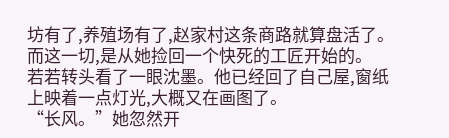坊有了,养殖场有了,赵家村这条商路就算盘活了。
而这一切,是从她捡回一个快死的工匠开始的。
若若转头看了一眼沈墨。他已经回了自己屋,窗纸上映着一点灯光,大概又在画图了。
“长风。”她忽然开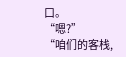口。
“嗯?”
“咱们的客栈,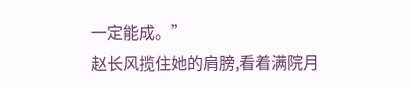一定能成。”
赵长风揽住她的肩膀,看着满院月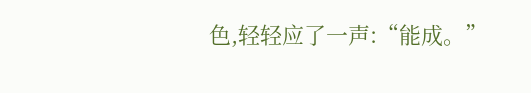色,轻轻应了一声:“能成。”